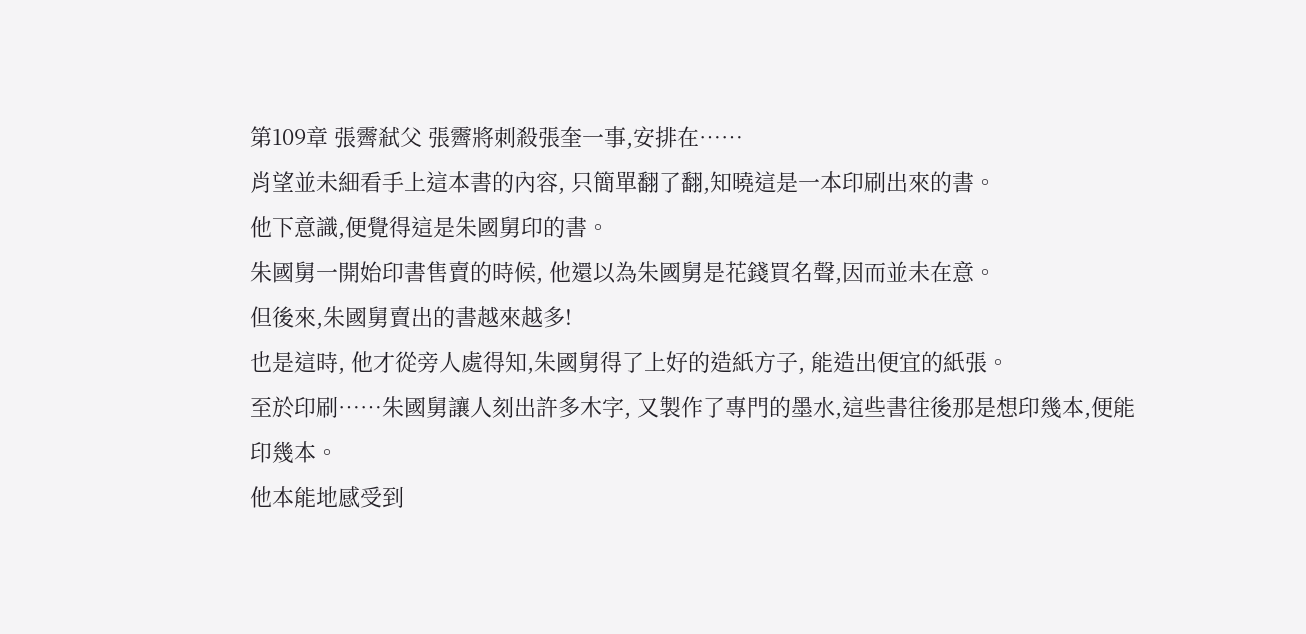第109章 張霽弒父 張霽將刺殺張奎一事,安排在……
肖望並未細看手上這本書的內容, 只簡單翻了翻,知曉這是一本印刷出來的書。
他下意識,便覺得這是朱國舅印的書。
朱國舅一開始印書售賣的時候, 他還以為朱國舅是花錢買名聲,因而並未在意。
但後來,朱國舅賣出的書越來越多!
也是這時, 他才從旁人處得知,朱國舅得了上好的造紙方子, 能造出便宜的紙張。
至於印刷……朱國舅讓人刻出許多木字, 又製作了專門的墨水,這些書往後那是想印幾本,便能印幾本。
他本能地感受到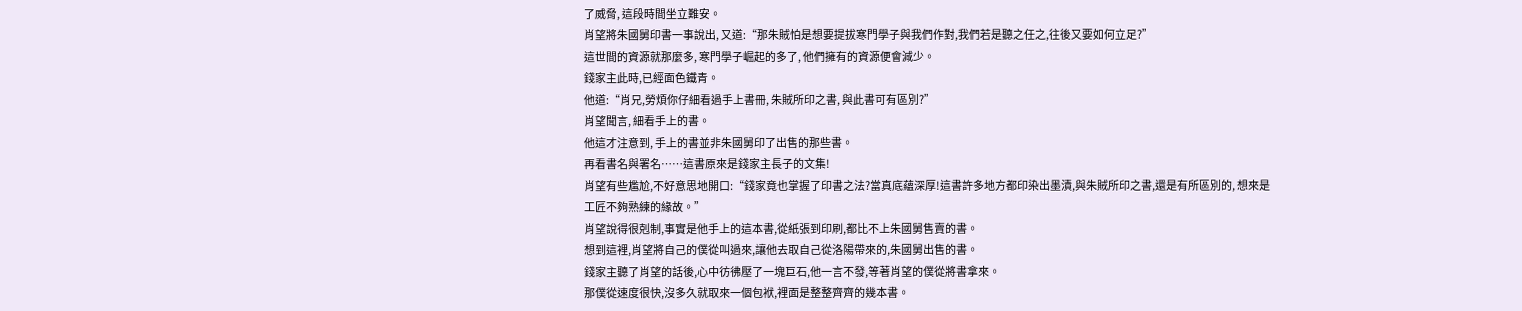了威脅, 這段時間坐立難安。
肖望將朱國舅印書一事說出, 又道:“那朱賊怕是想要提拔寒門學子與我們作對,我們若是聽之任之,往後又要如何立足?”
這世間的資源就那麼多, 寒門學子崛起的多了, 他們擁有的資源便會減少。
錢家主此時,已經面色鐵青。
他道:“肖兄,勞煩你仔細看過手上書冊, 朱賊所印之書, 與此書可有區別?”
肖望聞言, 細看手上的書。
他這才注意到, 手上的書並非朱國舅印了出售的那些書。
再看書名與署名……這書原來是錢家主長子的文集!
肖望有些尷尬,不好意思地開口:“錢家竟也掌握了印書之法?當真底蘊深厚!這書許多地方都印染出墨漬,與朱賊所印之書,還是有所區別的, 想來是工匠不夠熟練的緣故。”
肖望說得很剋制,事實是他手上的這本書,從紙張到印刷,都比不上朱國舅售賣的書。
想到這裡,肖望將自己的僕從叫過來,讓他去取自己從洛陽帶來的,朱國舅出售的書。
錢家主聽了肖望的話後,心中彷彿壓了一塊巨石,他一言不發,等著肖望的僕從將書拿來。
那僕從速度很快,沒多久就取來一個包袱,裡面是整整齊齊的幾本書。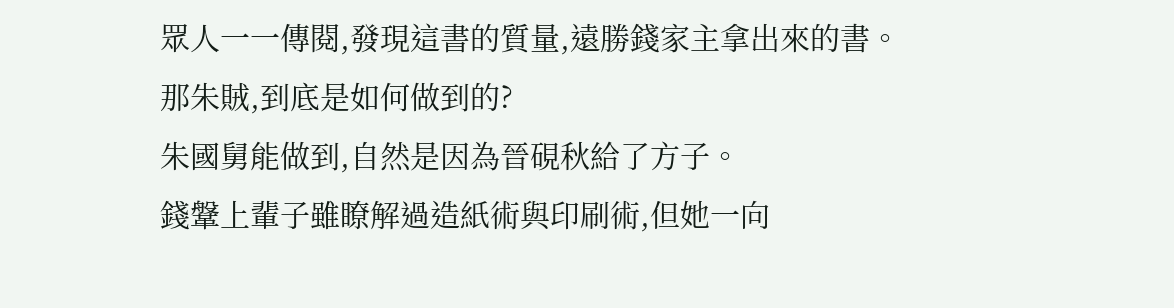眾人一一傳閱,發現這書的質量,遠勝錢家主拿出來的書。
那朱賊,到底是如何做到的?
朱國舅能做到,自然是因為晉硯秋給了方子。
錢鞶上輩子雖瞭解過造紙術與印刷術,但她一向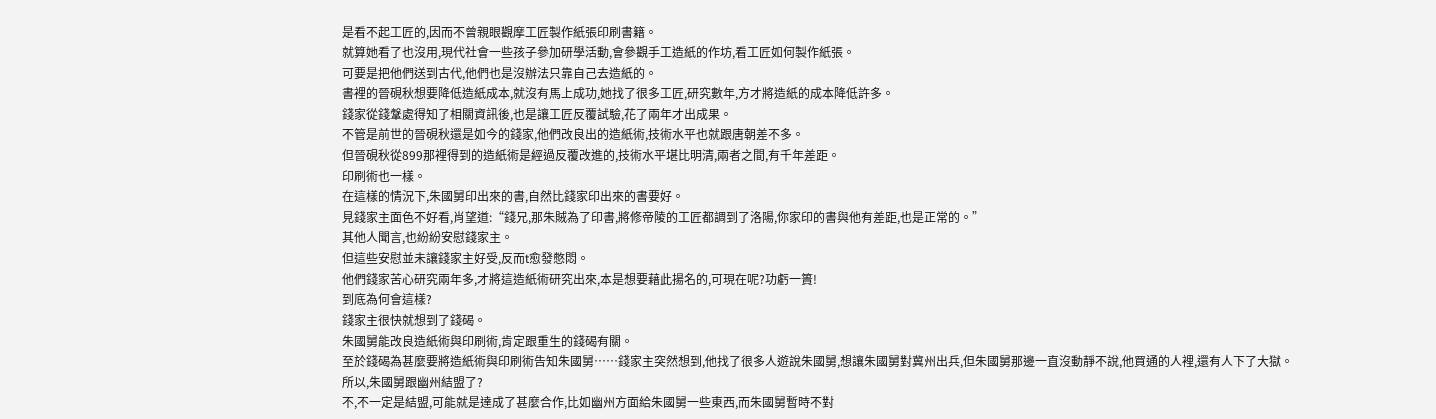是看不起工匠的,因而不曾親眼觀摩工匠製作紙張印刷書籍。
就算她看了也沒用,現代社會一些孩子參加研學活動,會參觀手工造紙的作坊,看工匠如何製作紙張。
可要是把他們送到古代,他們也是沒辦法只靠自己去造紙的。
書裡的晉硯秋想要降低造紙成本,就沒有馬上成功,她找了很多工匠,研究數年,方才將造紙的成本降低許多。
錢家從錢鞶處得知了相關資訊後,也是讓工匠反覆試驗,花了兩年才出成果。
不管是前世的晉硯秋還是如今的錢家,他們改良出的造紙術,技術水平也就跟唐朝差不多。
但晉硯秋從899那裡得到的造紙術是經過反覆改進的,技術水平堪比明清,兩者之間,有千年差距。
印刷術也一樣。
在這樣的情況下,朱國舅印出來的書,自然比錢家印出來的書要好。
見錢家主面色不好看,肖望道:“錢兄,那朱賊為了印書,將修帝陵的工匠都調到了洛陽,你家印的書與他有差距,也是正常的。”
其他人聞言,也紛紛安慰錢家主。
但這些安慰並未讓錢家主好受,反而t愈發憋悶。
他們錢家苦心研究兩年多,才將這造紙術研究出來,本是想要藉此揚名的,可現在呢?功虧一簣!
到底為何會這樣?
錢家主很快就想到了錢碣。
朱國舅能改良造紙術與印刷術,肯定跟重生的錢碣有關。
至於錢碣為甚麼要將造紙術與印刷術告知朱國舅……錢家主突然想到,他找了很多人遊說朱國舅,想讓朱國舅對冀州出兵,但朱國舅那邊一直沒動靜不說,他買通的人裡,還有人下了大獄。
所以,朱國舅跟幽州結盟了?
不,不一定是結盟,可能就是達成了甚麼合作,比如幽州方面給朱國舅一些東西,而朱國舅暫時不對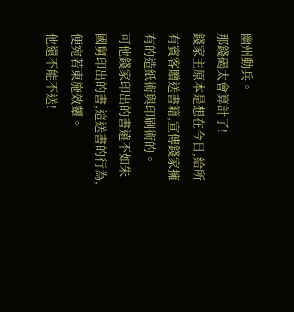幽州動兵。
那錢碣太會算計了!
錢家主原本是想在今日,給所有賓客贈送書籍,宣傳錢家擁有的造紙術與印刷術的。
可他錢家印出的書遠不如朱國舅印出的書,這送書的行為,便宛若東施效顰。
他還不能不送!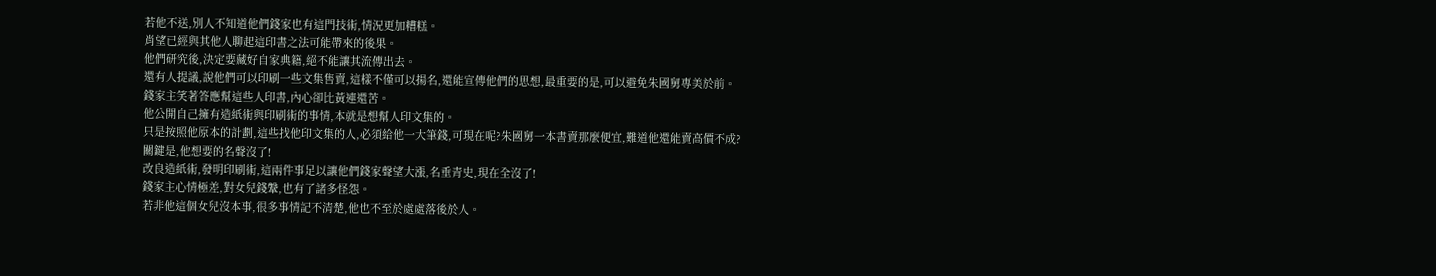若他不送,別人不知道他們錢家也有這門技術,情況更加糟糕。
肖望已經與其他人聊起這印書之法可能帶來的後果。
他們研究後,決定要藏好自家典籍,絕不能讓其流傳出去。
還有人提議,說他們可以印刷一些文集售賣,這樣不僅可以揚名,還能宣傳他們的思想,最重要的是,可以避免朱國舅專美於前。
錢家主笑著答應幫這些人印書,內心卻比黃連還苦。
他公開自己擁有造紙術與印刷術的事情,本就是想幫人印文集的。
只是按照他原本的計劃,這些找他印文集的人,必須給他一大筆錢,可現在呢?朱國舅一本書賣那麼便宜,難道他還能賣高價不成?
關鍵是,他想要的名聲沒了!
改良造紙術,發明印刷術,這兩件事足以讓他們錢家聲望大漲,名垂青史,現在全沒了!
錢家主心情極差,對女兒錢鞶,也有了諸多怪怨。
若非他這個女兒沒本事,很多事情記不清楚,他也不至於處處落後於人。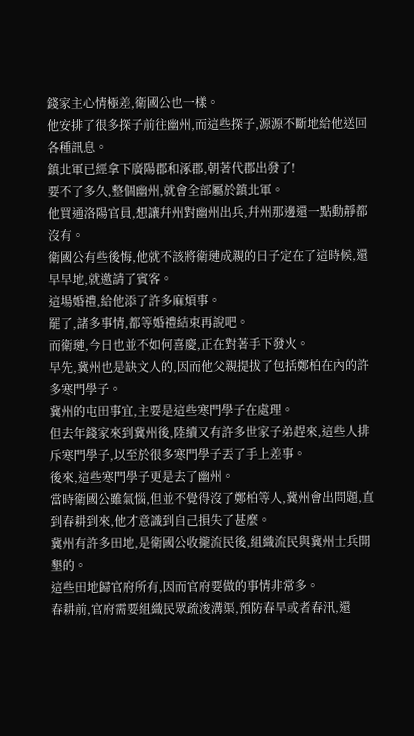錢家主心情極差,衛國公也一樣。
他安排了很多探子前往幽州,而這些探子,源源不斷地給他送回各種訊息。
鎮北軍已經拿下廣陽郡和涿郡,朝著代郡出發了!
要不了多久,整個幽州,就會全部屬於鎮北軍。
他買通洛陽官員,想讓幷州對幽州出兵,幷州那邊還一點動靜都沒有。
衛國公有些後悔,他就不該將衛璉成親的日子定在了這時候,還早早地,就邀請了賓客。
這場婚禮,給他添了許多麻煩事。
罷了,諸多事情,都等婚禮結束再說吧。
而衛璉,今日也並不如何喜慶,正在對著手下發火。
早先,冀州也是缺文人的,因而他父親提拔了包括鄭柏在內的許多寒門學子。
冀州的屯田事宜,主要是這些寒門學子在處理。
但去年錢家來到冀州後,陸續又有許多世家子弟趕來,這些人排斥寒門學子,以至於很多寒門學子丟了手上差事。
後來,這些寒門學子更是去了幽州。
當時衛國公雖氣惱,但並不覺得沒了鄭柏等人,冀州會出問題,直到春耕到來,他才意識到自己損失了甚麼。
冀州有許多田地,是衛國公收攏流民後,組織流民與冀州士兵開墾的。
這些田地歸官府所有,因而官府要做的事情非常多。
春耕前,官府需要組織民眾疏浚溝渠,預防春旱或者春汛,還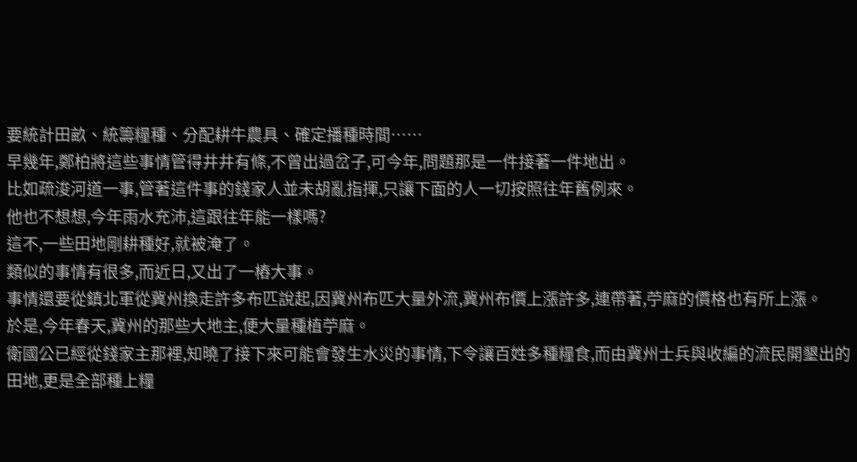要統計田畝、統籌糧種、分配耕牛農具、確定播種時間……
早幾年,鄭柏將這些事情管得井井有條,不曾出過岔子,可今年,問題那是一件接著一件地出。
比如疏浚河道一事,管著這件事的錢家人並未胡亂指揮,只讓下面的人一切按照往年舊例來。
他也不想想,今年雨水充沛,這跟往年能一樣嗎?
這不,一些田地剛耕種好,就被淹了。
類似的事情有很多,而近日,又出了一樁大事。
事情還要從鎮北軍從冀州換走許多布匹說起,因冀州布匹大量外流,冀州布價上漲許多,連帶著,苧麻的價格也有所上漲。
於是,今年春天,冀州的那些大地主,便大量種植苧麻。
衛國公已經從錢家主那裡,知曉了接下來可能會發生水災的事情,下令讓百姓多種糧食,而由冀州士兵與收編的流民開墾出的田地,更是全部種上糧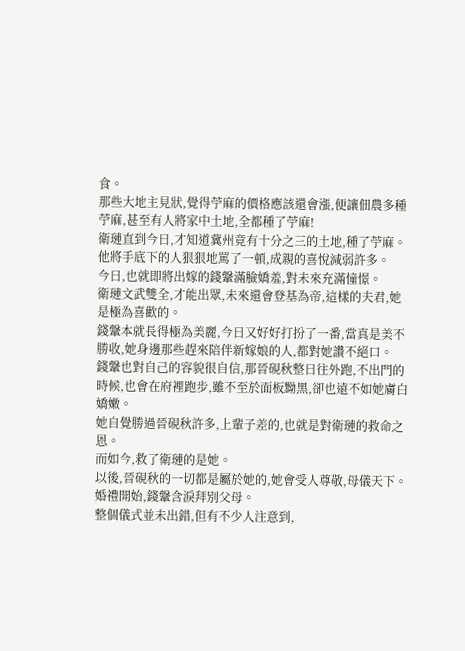食。
那些大地主見狀,覺得苧麻的價格應該還會漲,便讓佃農多種苧麻,甚至有人將家中土地,全都種了苧麻!
衛璉直到今日,才知道冀州竟有十分之三的土地,種了苧麻。
他將手底下的人狠狠地罵了一頓,成親的喜悅減弱許多。
今日,也就即將出嫁的錢鞶滿臉嬌羞,對未來充滿憧憬。
衛璉文武雙全,才能出眾,未來還會登基為帝,這樣的夫君,她是極為喜歡的。
錢鞶本就長得極為美麗,今日又好好打扮了一番,當真是美不勝收,她身邊那些趕來陪伴新嫁娘的人,都對她讚不絕口。
錢鞶也對自己的容貌很自信,那晉硯秋整日往外跑,不出門的時候,也會在府裡跑步,雖不至於面板黝黑,卻也遠不如她膚白嬌嫩。
她自覺勝過晉硯秋許多,上輩子差的,也就是對衛璉的救命之恩。
而如今,救了衛璉的是她。
以後,晉硯秋的一切都是屬於她的,她會受人尊敬,母儀天下。
婚禮開始,錢鞶含淚拜別父母。
整個儀式並未出錯,但有不少人注意到,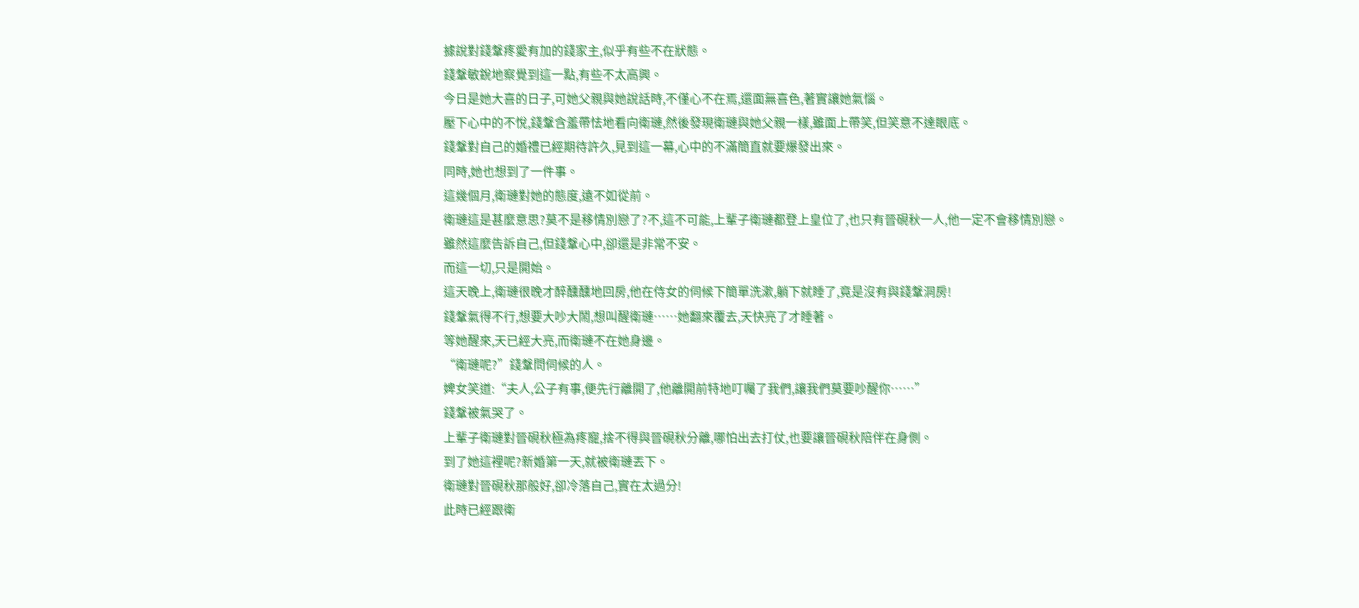據說對錢鞶疼愛有加的錢家主,似乎有些不在狀態。
錢鞶敏銳地察覺到這一點,有些不太高興。
今日是她大喜的日子,可她父親與她說話時,不僅心不在焉,還面無喜色,著實讓她氣惱。
壓下心中的不悅,錢鞶含羞帶怯地看向衛璉,然後發現衛璉與她父親一樣,雖面上帶笑,但笑意不達眼底。
錢鞶對自己的婚禮已經期待許久,見到這一幕,心中的不滿簡直就要爆發出來。
同時,她也想到了一件事。
這幾個月,衛璉對她的態度,遠不如從前。
衛璉這是甚麼意思?莫不是移情別戀了?不,這不可能,上輩子衛璉都登上皇位了,也只有晉硯秋一人,他一定不會移情別戀。
雖然這麼告訴自己,但錢鞶心中,卻還是非常不安。
而這一切,只是開始。
這天晚上,衛璉很晚才醉醺醺地回房,他在侍女的伺候下簡單洗漱,躺下就睡了,竟是沒有與錢鞶洞房!
錢鞶氣得不行,想要大吵大鬧,想叫醒衛璉……她翻來覆去,天快亮了才睡著。
等她醒來,天已經大亮,而衛璉不在她身邊。
“衛璉呢?”錢鞶問伺候的人。
婢女笑道:“夫人,公子有事,便先行離開了,他離開前特地叮囑了我們,讓我們莫要吵醒你……”
錢鞶被氣哭了。
上輩子衛璉對晉硯秋極為疼寵,捨不得與晉硯秋分離,哪怕出去打仗,也要讓晉硯秋陪伴在身側。
到了她這裡呢?新婚第一天,就被衛璉丟下。
衛璉對晉硯秋那般好,卻冷落自己,實在太過分!
此時已經跟衛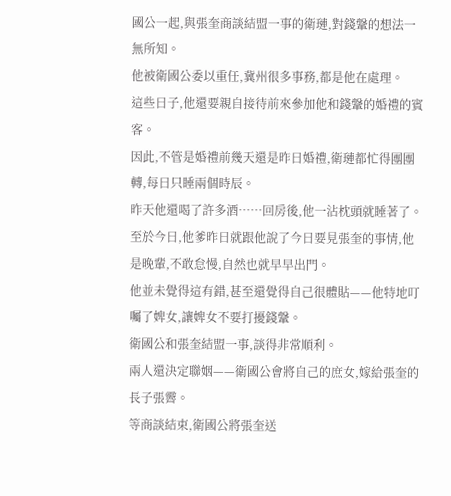國公一起,與張奎商談結盟一事的衛璉,對錢鞶的想法一無所知。
他被衛國公委以重任,冀州很多事務,都是他在處理。
這些日子,他還要親自接待前來參加他和錢鞶的婚禮的賓客。
因此,不管是婚禮前幾天還是昨日婚禮,衛璉都忙得團團轉,每日只睡兩個時辰。
昨天他還喝了許多酒……回房後,他一沾枕頭就睡著了。
至於今日,他爹昨日就跟他說了今日要見張奎的事情,他是晚輩,不敢怠慢,自然也就早早出門。
他並未覺得這有錯,甚至還覺得自己很體貼——他特地叮囑了婢女,讓婢女不要打擾錢鞶。
衛國公和張奎結盟一事,談得非常順利。
兩人還決定聯姻——衛國公會將自己的庶女,嫁給張奎的長子張霽。
等商談結束,衛國公將張奎送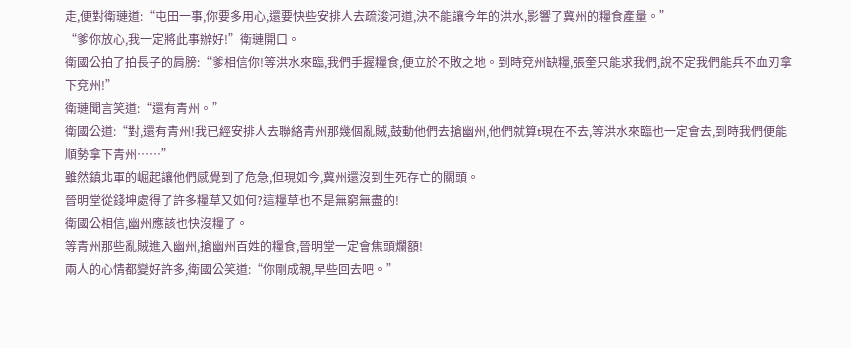走,便對衛璉道:“屯田一事,你要多用心,還要快些安排人去疏浚河道,決不能讓今年的洪水,影響了冀州的糧食產量。”
“爹你放心,我一定將此事辦好!”衛璉開口。
衛國公拍了拍長子的肩膀:“爹相信你!等洪水來臨,我們手握糧食,便立於不敗之地。到時兗州缺糧,張奎只能求我們,說不定我們能兵不血刃拿下兗州!”
衛璉聞言笑道:“還有青州。”
衛國公道:“對,還有青州!我已經安排人去聯絡青州那幾個亂賊,鼓動他們去搶幽州,他們就算t現在不去,等洪水來臨也一定會去,到時我們便能順勢拿下青州……”
雖然鎮北軍的崛起讓他們感覺到了危急,但現如今,冀州還沒到生死存亡的關頭。
晉明堂從錢坤處得了許多糧草又如何?這糧草也不是無窮無盡的!
衛國公相信,幽州應該也快沒糧了。
等青州那些亂賊進入幽州,搶幽州百姓的糧食,晉明堂一定會焦頭爛額!
兩人的心情都變好許多,衛國公笑道:“你剛成親,早些回去吧。”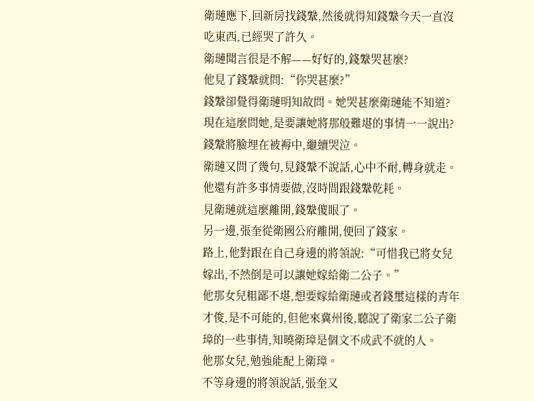衛璉應下,回新房找錢鞶,然後就得知錢鞶今天一直沒吃東西,已經哭了許久。
衛璉聞言很是不解——好好的,錢鞶哭甚麼?
他見了錢鞶就問:“你哭甚麼?”
錢鞶卻覺得衛璉明知故問。她哭甚麼衛璉能不知道?現在這麼問她,是要讓她將那般難堪的事情一一說出?
錢鞶將臉埋在被褥中,繼續哭泣。
衛璉又問了幾句,見錢鞶不說話,心中不耐,轉身就走。
他還有許多事情要做,沒時間跟錢鞶乾耗。
見衛璉就這麼離開,錢鞶傻眼了。
另一邊,張奎從衛國公府離開,便回了錢家。
路上,他對跟在自己身邊的將領說:“可惜我已將女兒嫁出,不然倒是可以讓她嫁給衛二公子。”
他那女兒粗鄙不堪,想要嫁給衛璉或者錢璽這樣的青年才俊,是不可能的,但他來冀州後,聽說了衛家二公子衛璋的一些事情,知曉衛璋是個文不成武不就的人。
他那女兒,勉強能配上衛璋。
不等身邊的將領說話,張奎又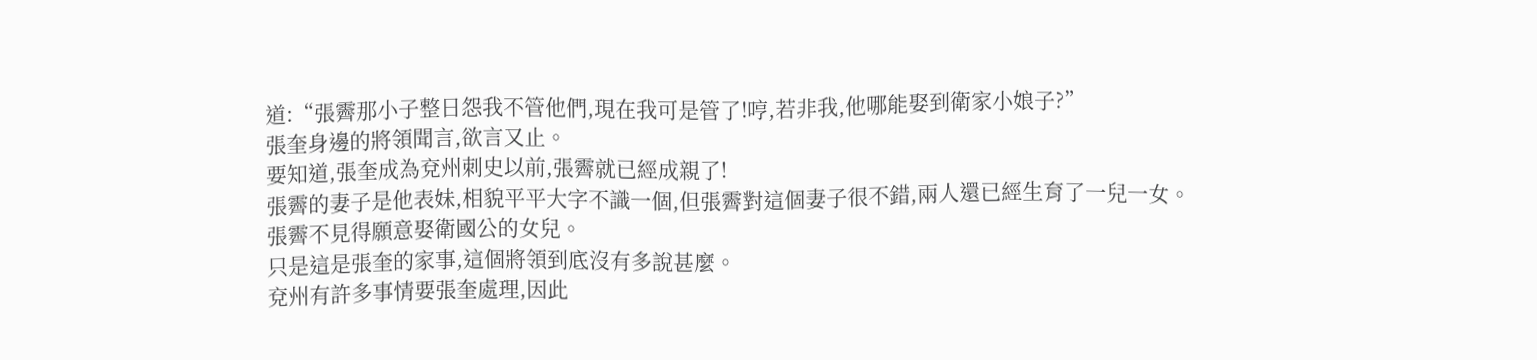道:“張霽那小子整日怨我不管他們,現在我可是管了!哼,若非我,他哪能娶到衛家小娘子?”
張奎身邊的將領聞言,欲言又止。
要知道,張奎成為兗州刺史以前,張霽就已經成親了!
張霽的妻子是他表妹,相貌平平大字不識一個,但張霽對這個妻子很不錯,兩人還已經生育了一兒一女。
張霽不見得願意娶衛國公的女兒。
只是這是張奎的家事,這個將領到底沒有多說甚麼。
兗州有許多事情要張奎處理,因此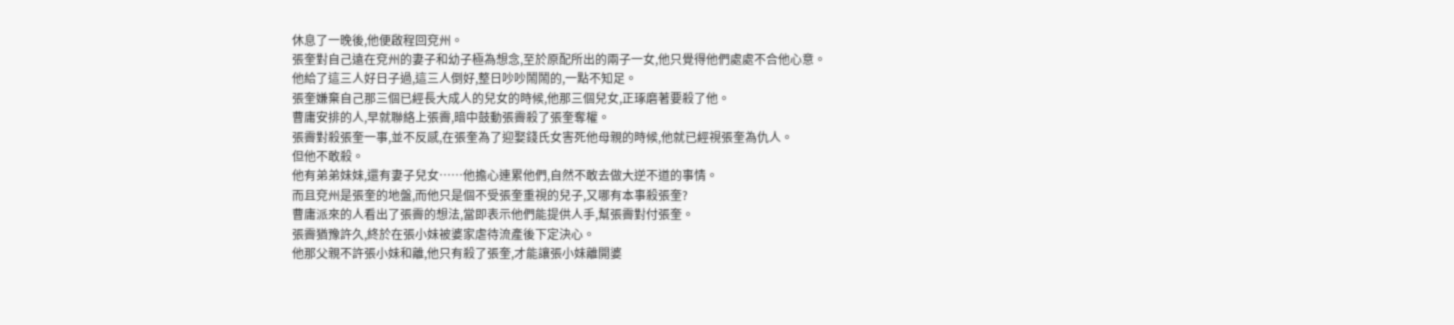休息了一晚後,他便啟程回兗州。
張奎對自己遠在兗州的妻子和幼子極為想念,至於原配所出的兩子一女,他只覺得他們處處不合他心意。
他給了這三人好日子過,這三人倒好,整日吵吵鬧鬧的,一點不知足。
張奎嫌棄自己那三個已經長大成人的兒女的時候,他那三個兒女,正琢磨著要殺了他。
曹庸安排的人,早就聯絡上張霽,暗中鼓動張霽殺了張奎奪權。
張霽對殺張奎一事,並不反感,在張奎為了迎娶錢氏女害死他母親的時候,他就已經視張奎為仇人。
但他不敢殺。
他有弟弟妹妹,還有妻子兒女……他擔心連累他們,自然不敢去做大逆不道的事情。
而且兗州是張奎的地盤,而他只是個不受張奎重視的兒子,又哪有本事殺張奎?
曹庸派來的人看出了張霽的想法,當即表示他們能提供人手,幫張霽對付張奎。
張霽猶豫許久,終於在張小妹被婆家虐待流產後下定決心。
他那父親不許張小妹和離,他只有殺了張奎,才能讓張小妹離開婆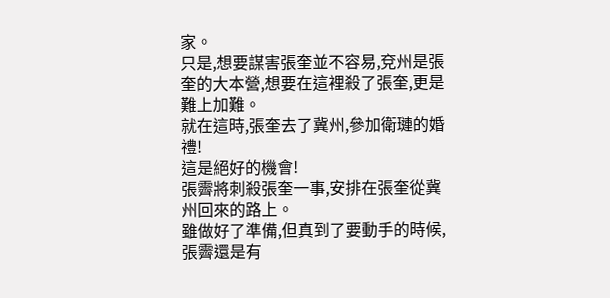家。
只是,想要謀害張奎並不容易,兗州是張奎的大本營,想要在這裡殺了張奎,更是難上加難。
就在這時,張奎去了冀州,參加衛璉的婚禮!
這是絕好的機會!
張霽將刺殺張奎一事,安排在張奎從冀州回來的路上。
雖做好了準備,但真到了要動手的時候,張霽還是有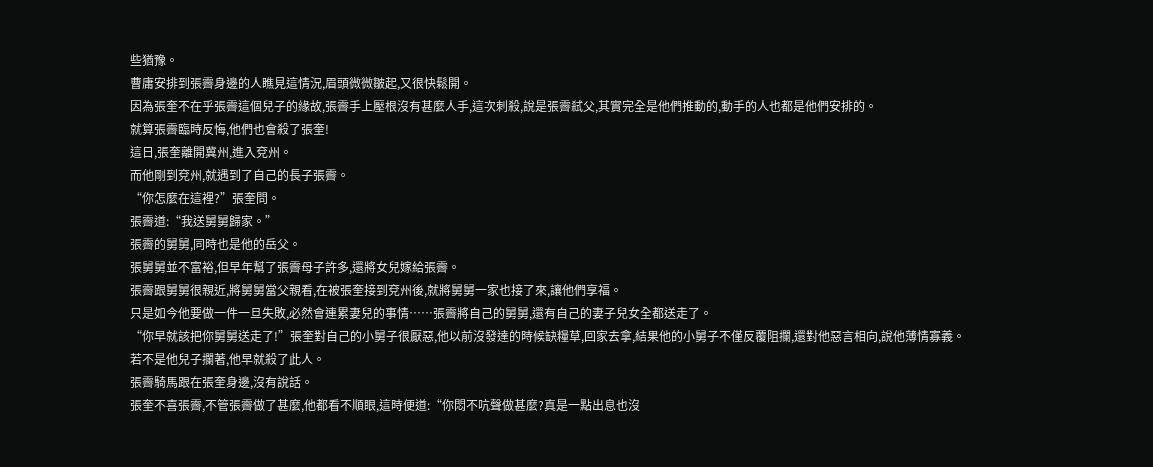些猶豫。
曹庸安排到張霽身邊的人瞧見這情況,眉頭微微皺起,又很快鬆開。
因為張奎不在乎張霽這個兒子的緣故,張霽手上壓根沒有甚麼人手,這次刺殺,說是張霽弒父,其實完全是他們推動的,動手的人也都是他們安排的。
就算張霽臨時反悔,他們也會殺了張奎!
這日,張奎離開冀州,進入兗州。
而他剛到兗州,就遇到了自己的長子張霽。
“你怎麼在這裡?”張奎問。
張霽道:“我送舅舅歸家。”
張霽的舅舅,同時也是他的岳父。
張舅舅並不富裕,但早年幫了張霽母子許多,還將女兒嫁給張霽。
張霽跟舅舅很親近,將舅舅當父親看,在被張奎接到兗州後,就將舅舅一家也接了來,讓他們享福。
只是如今他要做一件一旦失敗,必然會連累妻兒的事情……張霽將自己的舅舅,還有自己的妻子兒女全都送走了。
“你早就該把你舅舅送走了!”張奎對自己的小舅子很厭惡,他以前沒發達的時候缺糧草,回家去拿,結果他的小舅子不僅反覆阻攔,還對他惡言相向,說他薄情寡義。
若不是他兒子攔著,他早就殺了此人。
張霽騎馬跟在張奎身邊,沒有說話。
張奎不喜張霽,不管張霽做了甚麼,他都看不順眼,這時便道:“你悶不吭聲做甚麼?真是一點出息也沒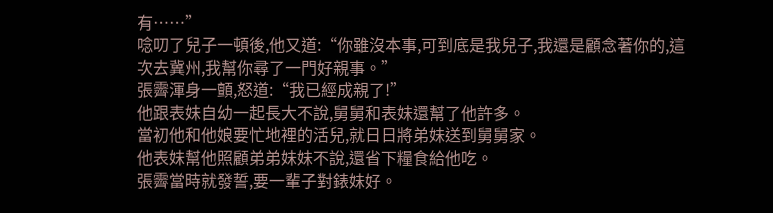有……”
唸叨了兒子一頓後,他又道:“你雖沒本事,可到底是我兒子,我還是顧念著你的,這次去冀州,我幫你尋了一門好親事。”
張霽渾身一顫,怒道:“我已經成親了!”
他跟表妹自幼一起長大不說,舅舅和表妹還幫了他許多。
當初他和他娘要忙地裡的活兒,就日日將弟妹送到舅舅家。
他表妹幫他照顧弟弟妹妹不說,還省下糧食給他吃。
張霽當時就發誓,要一輩子對錶妹好。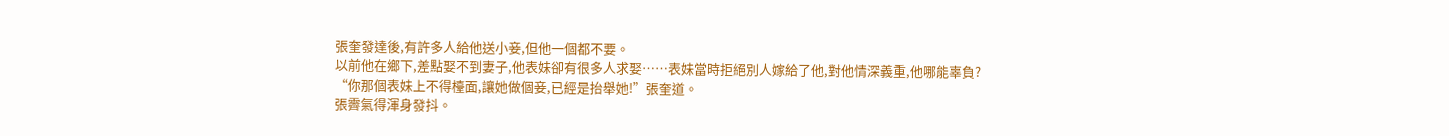張奎發達後,有許多人給他送小妾,但他一個都不要。
以前他在鄉下,差點娶不到妻子,他表妹卻有很多人求娶……表妹當時拒絕別人嫁給了他,對他情深義重,他哪能辜負?
“你那個表妹上不得檯面,讓她做個妾,已經是抬舉她!”張奎道。
張霽氣得渾身發抖。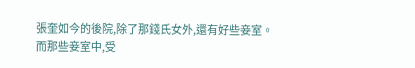張奎如今的後院,除了那錢氏女外,還有好些妾室。
而那些妾室中,受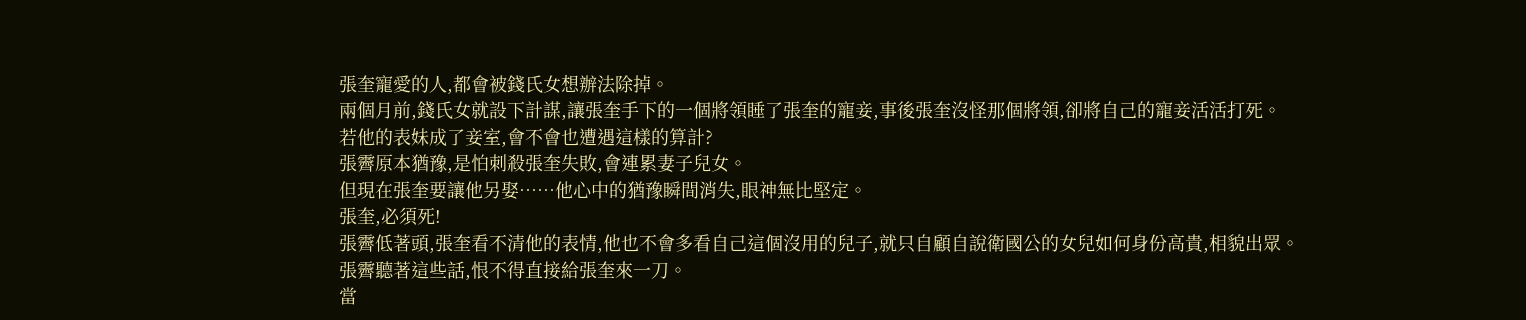張奎寵愛的人,都會被錢氏女想辦法除掉。
兩個月前,錢氏女就設下計謀,讓張奎手下的一個將領睡了張奎的寵妾,事後張奎沒怪那個將領,卻將自己的寵妾活活打死。
若他的表妹成了妾室,會不會也遭遇這樣的算計?
張霽原本猶豫,是怕刺殺張奎失敗,會連累妻子兒女。
但現在張奎要讓他另娶……他心中的猶豫瞬間消失,眼神無比堅定。
張奎,必須死!
張霽低著頭,張奎看不清他的表情,他也不會多看自己這個沒用的兒子,就只自顧自說衛國公的女兒如何身份高貴,相貌出眾。
張霽聽著這些話,恨不得直接給張奎來一刀。
當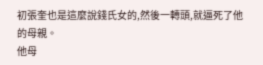初張奎也是這麼說錢氏女的,然後一轉頭,就逼死了他的母親。
他母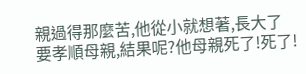親過得那麼苦,他從小就想著,長大了要孝順母親,結果呢?他母親死了!死了!